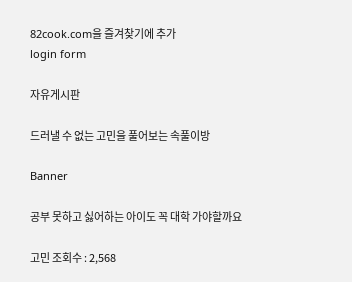82cook.com을 즐겨찾기에 추가
login form

자유게시판

드러낼 수 없는 고민을 풀어보는 속풀이방

Banner

공부 못하고 싫어하는 아이도 꼭 대학 가야할까요

고민 조회수 : 2,568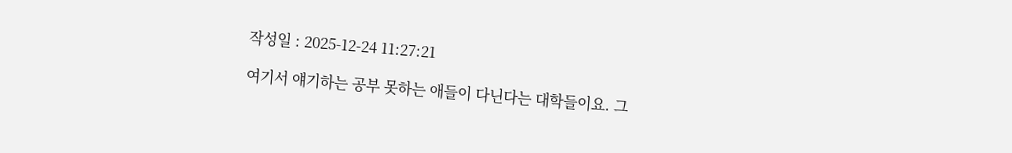작성일 : 2025-12-24 11:27:21

여기서 얘기하는 공부 못하는 애들이 다닌다는 대학들이요. 그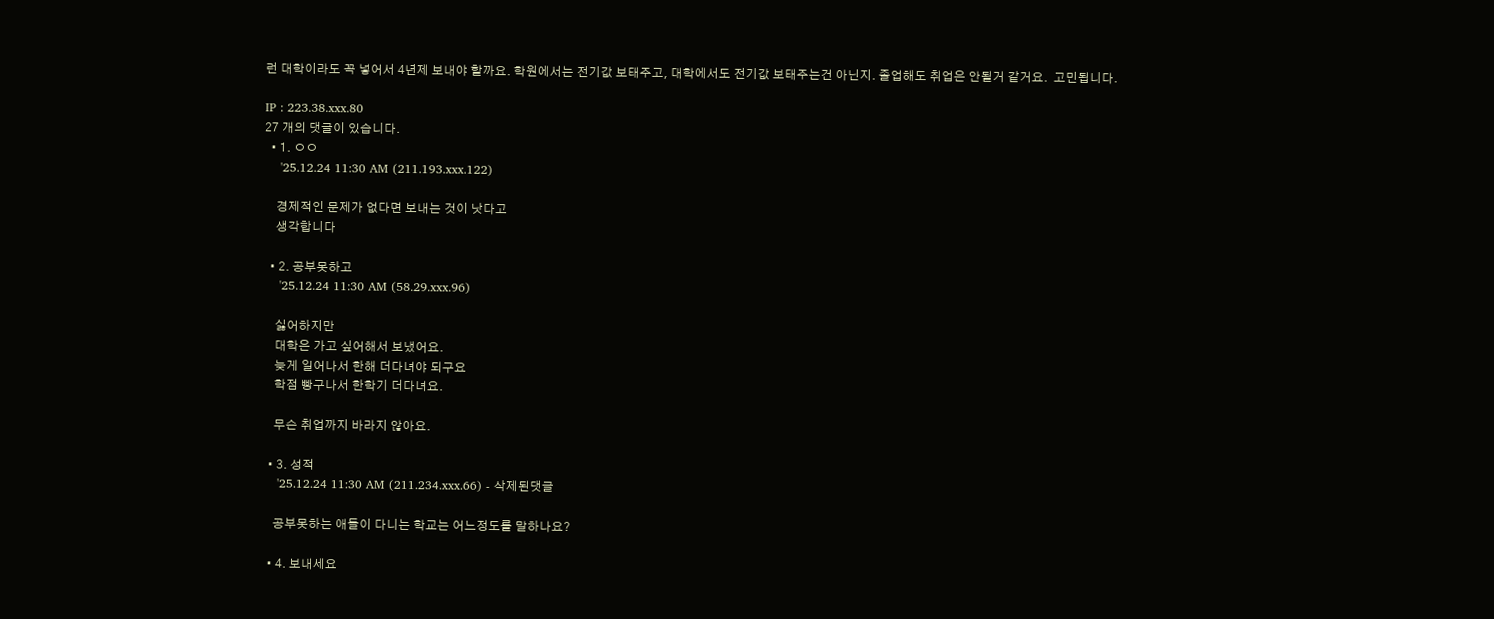런 대학이라도 꼭 넣어서 4년제 보내야 할까요. 학원에서는 전기값 보태주고, 대학에서도 전기값 보태주는건 아닌지. 졸업해도 취업은 안될거 같거요.  고민됩니다.

IP : 223.38.xxx.80
27 개의 댓글이 있습니다.
  • 1. ㅇㅇ
    '25.12.24 11:30 AM (211.193.xxx.122)

    경제적인 문제가 없다면 보내는 것이 낫다고
    생각합니다

  • 2. 공부못하고
    '25.12.24 11:30 AM (58.29.xxx.96)

    싫어하지만
    대학은 가고 싶어해서 보냈어요.
    늦게 일어나서 한해 더다녀야 되구요
    학점 빵구나서 한학기 더다녀요.

    무슨 취업까지 바라지 않아요.

  • 3. 성적
    '25.12.24 11:30 AM (211.234.xxx.66) - 삭제된댓글

    공부못하는 애들이 다니는 학교는 어느정도를 말하나요?

  • 4. 보내세요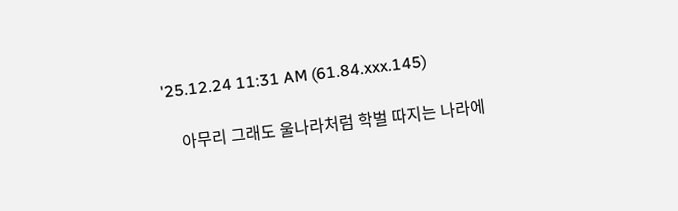'25.12.24 11:31 AM (61.84.xxx.145)

    아무리 그래도 울나라처럼 학벌 따지는 나라에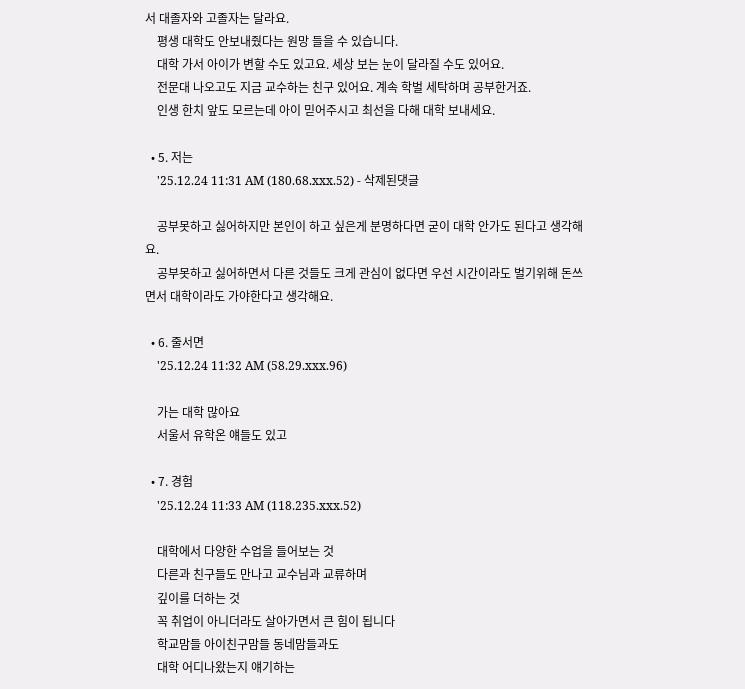서 대졸자와 고졸자는 달라요.
    평생 대학도 안보내줬다는 원망 들을 수 있습니다.
    대학 가서 아이가 변할 수도 있고요. 세상 보는 눈이 달라질 수도 있어요.
    전문대 나오고도 지금 교수하는 친구 있어요. 계속 학벌 세탁하며 공부한거죠.
    인생 한치 앞도 모르는데 아이 믿어주시고 최선을 다해 대학 보내세요.

  • 5. 저는
    '25.12.24 11:31 AM (180.68.xxx.52) - 삭제된댓글

    공부못하고 싫어하지만 본인이 하고 싶은게 분명하다면 굳이 대학 안가도 된다고 생각해요.
    공부못하고 싫어하면서 다른 것들도 크게 관심이 없다면 우선 시간이라도 벌기위해 돈쓰면서 대학이라도 가야한다고 생각해요.

  • 6. 줄서면
    '25.12.24 11:32 AM (58.29.xxx.96)

    가는 대학 많아요
    서울서 유학온 얘들도 있고

  • 7. 경험
    '25.12.24 11:33 AM (118.235.xxx.52)

    대학에서 다양한 수업을 들어보는 것
    다른과 친구들도 만나고 교수님과 교류하며
    깊이를 더하는 것
    꼭 취업이 아니더라도 살아가면서 큰 힘이 됩니다
    학교맘들 아이친구맘들 동네맘들과도
    대학 어디나왔는지 얘기하는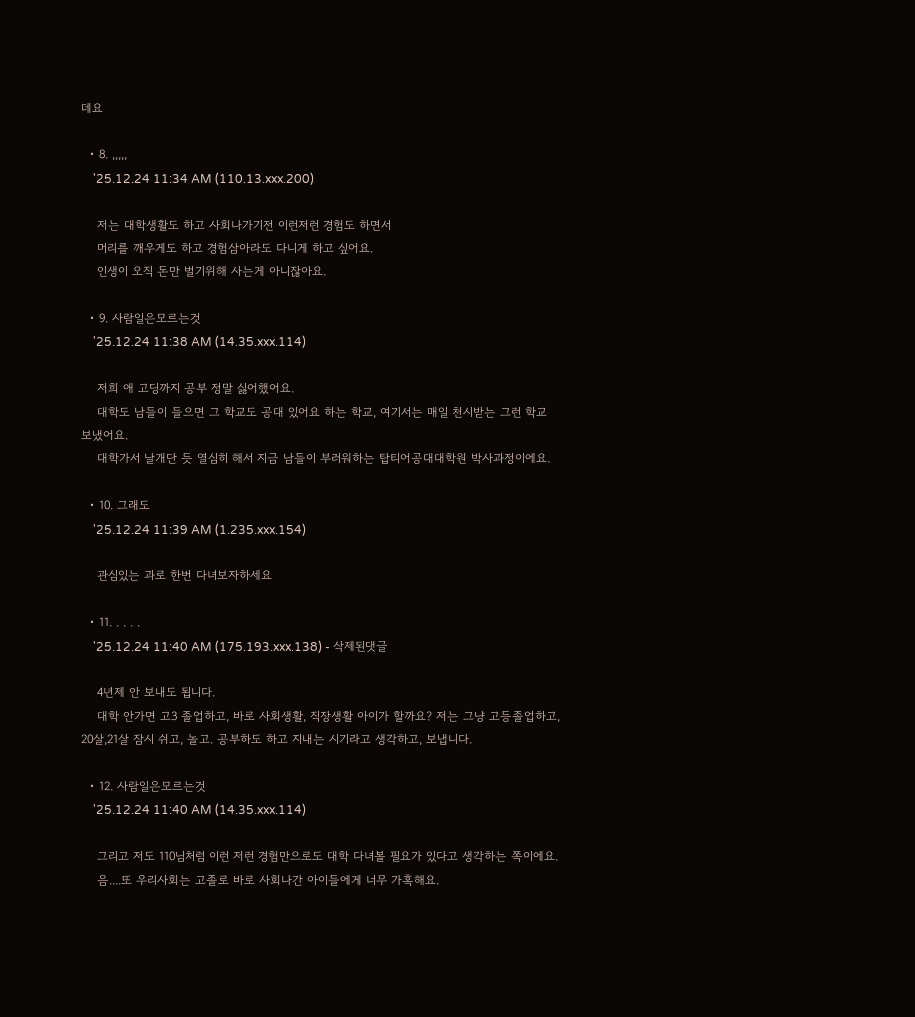데요

  • 8. ,,,,,
    '25.12.24 11:34 AM (110.13.xxx.200)

    저는 대학생활도 하고 사회나가기전 이런저런 경험도 하면서
    머리를 깨우게도 하고 경험삼아라도 다니게 하고 싶어요.
    인생이 오직 돈만 벌기위해 사는게 아니잖아요.

  • 9. 사람일은모르는것
    '25.12.24 11:38 AM (14.35.xxx.114)

    저희 애 고딩까지 공부 정말 싫어했어요.
    대학도 남들이 들으면 그 학교도 공대 있어요 하는 학교, 여기서는 매일 천시받는 그런 학교 보냈어요.
    대학가서 날개단 듯 열심히 해서 지금 남들이 부러워하는 탑티어공대대학원 박사과정이에요.

  • 10. 그래도
    '25.12.24 11:39 AM (1.235.xxx.154)

    관심있는 과로 한번 다녀보자하세요

  • 11. . . . .
    '25.12.24 11:40 AM (175.193.xxx.138) - 삭제된댓글

    4년제 안 보내도 됩니다.
    대학 안가면 고3 졸업하고, 바로 사회생활, 직장생활 아이가 할까요? 저는 그냥 고등졸업하고, 20살,21살 잠시 쉬고, 놀고. 공부하도 하고 지내는 시기라고 생각하고, 보냅니다.

  • 12. 사람일은모르는것
    '25.12.24 11:40 AM (14.35.xxx.114)

    그리고 저도 110님처럼 이런 저런 경험만으로도 대학 다녀볼 필요가 있다고 생각하는 쪽이에요.
    음....또 우리사회는 고졸로 바로 사회나간 아이들에게 너무 가혹해요.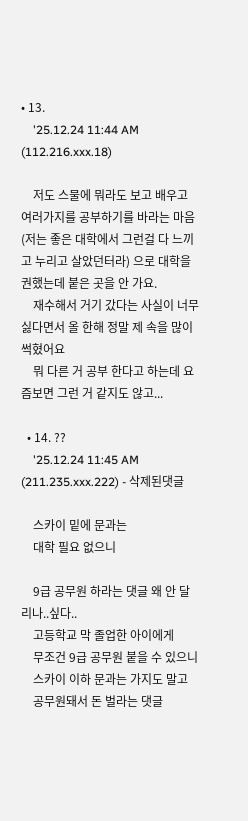• 13.
    '25.12.24 11:44 AM (112.216.xxx.18)

    저도 스물에 뭐라도 보고 배우고 여러가지를 공부하기를 바라는 마음 (저는 좋은 대학에서 그런걸 다 느끼고 누리고 살았던터라) 으로 대학을 권했는데 붙은 곳을 안 가요.
    재수해서 거기 갔다는 사실이 너무 싫다면서 올 한해 정말 제 속을 많이 썩혔어요
    뭐 다른 거 공부 한다고 하는데 요즘보면 그런 거 같지도 않고...

  • 14. ??
    '25.12.24 11:45 AM (211.235.xxx.222) - 삭제된댓글

    스카이 밑에 문과는
    대학 필요 없으니

    9급 공무원 하라는 댓글 왜 안 달리나..싶다..
    고등학교 막 졸업한 아이에게
    무조건 9급 공무원 붙을 수 있으니
    스카이 이하 문과는 가지도 말고
    공무원돼서 돈 벌라는 댓글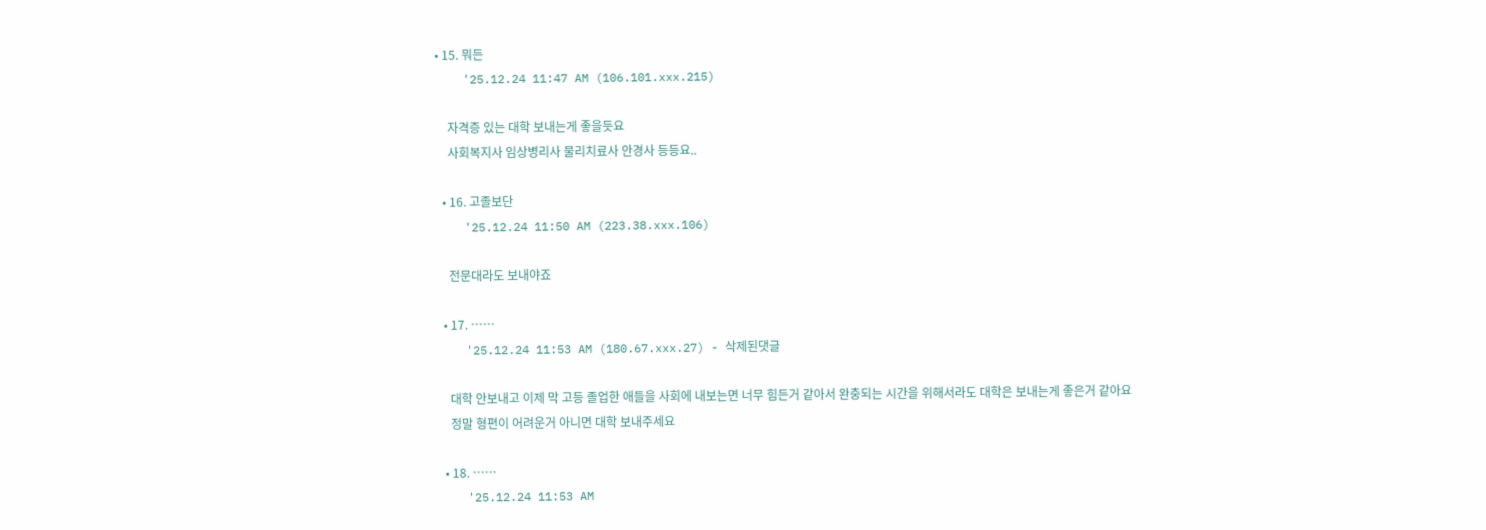• 15. 뭐든
    '25.12.24 11:47 AM (106.101.xxx.215)

    자격증 있는 대학 보내는게 좋을듯요
    사회복지사 임상병리사 물리치료사 안경사 등등요..

  • 16. 고졸보단
    '25.12.24 11:50 AM (223.38.xxx.106)

    전문대라도 보내야죠

  • 17. ……
    '25.12.24 11:53 AM (180.67.xxx.27) - 삭제된댓글

    대학 안보내고 이제 막 고등 졸업한 애들을 사회에 내보는면 너무 힘든거 같아서 완충되는 시간을 위해서라도 대학은 보내는게 좋은거 같아요
    정말 형편이 어려운거 아니면 대학 보내주세요

  • 18. ……
    '25.12.24 11:53 AM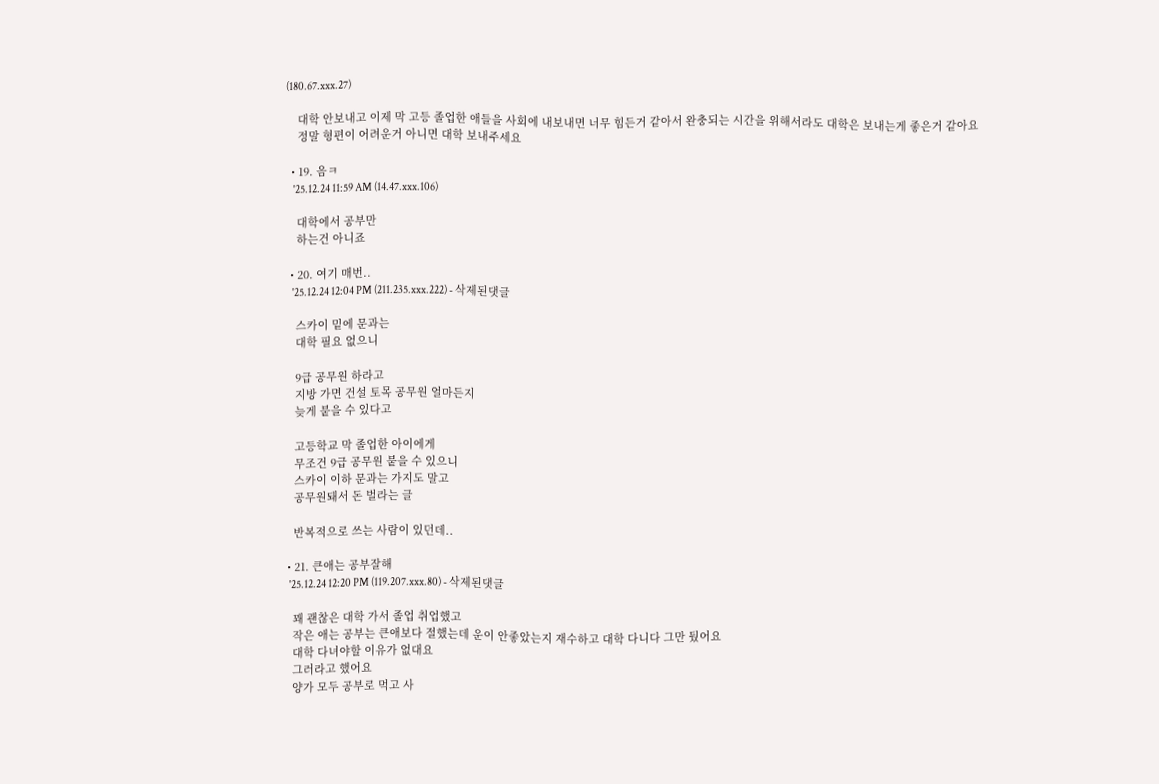(180.67.xxx.27)

    대학 안보내고 이제 막 고등 졸업한 애들을 사회에 내보내면 너무 힘든거 같아서 완충되는 시간을 위해서라도 대학은 보내는게 좋은거 같아요
    정말 형편이 어려운거 아니면 대학 보내주세요

  • 19. 음ㅋ
    '25.12.24 11:59 AM (14.47.xxx.106)

    대학에서 공부만
    하는건 아니죠

  • 20. 여기 매번..
    '25.12.24 12:04 PM (211.235.xxx.222) - 삭제된댓글

    스카이 밑에 문과는
    대학 필요 없으니

    9급 공무원 하라고
    지방 가면 건설 토목 공무원 얼마든지
    늦게 붙을 수 있다고

    고등학교 막 졸업한 아이에게
    무조건 9급 공무원 붙을 수 있으니
    스카이 이하 문과는 가지도 말고
    공무원돼서 돈 벌라는 글

    반복적으로 쓰는 사람이 있던데..

  • 21. 큰애는 공부잘해
    '25.12.24 12:20 PM (119.207.xxx.80) - 삭제된댓글

    꽤 괜찮은 대학 가서 졸업 취업했고
    작은 애는 공부는 큰애보다 절했는데 운이 안좋았는지 재수하고 대학 다니다 그만 뒀어요
    대학 다녀야할 이유가 없대요
    그러라고 했어요
    양가 모두 공부로 먹고 사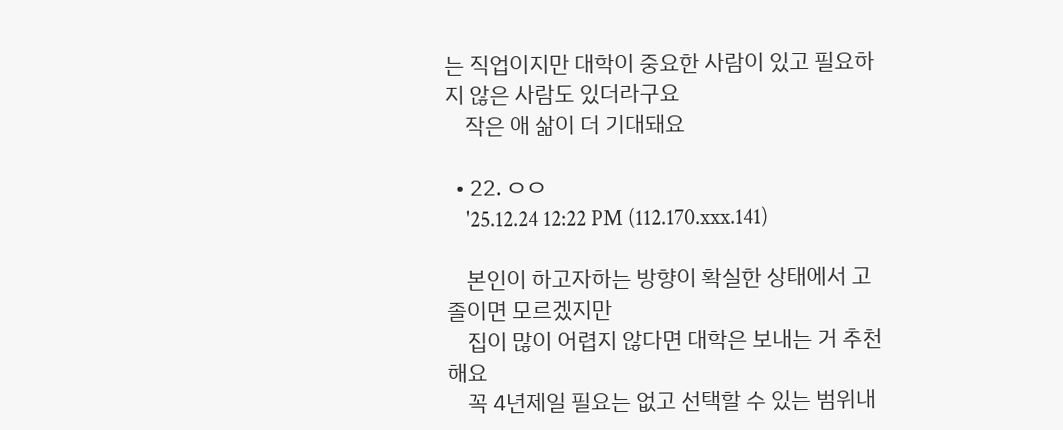는 직업이지만 대학이 중요한 사람이 있고 필요하지 않은 사람도 있더라구요
    작은 애 삶이 더 기대돼요

  • 22. ㅇㅇ
    '25.12.24 12:22 PM (112.170.xxx.141)

    본인이 하고자하는 방향이 확실한 상태에서 고졸이면 모르겠지만
    집이 많이 어렵지 않다면 대학은 보내는 거 추천해요
    꼭 4년제일 필요는 없고 선택할 수 있는 범위내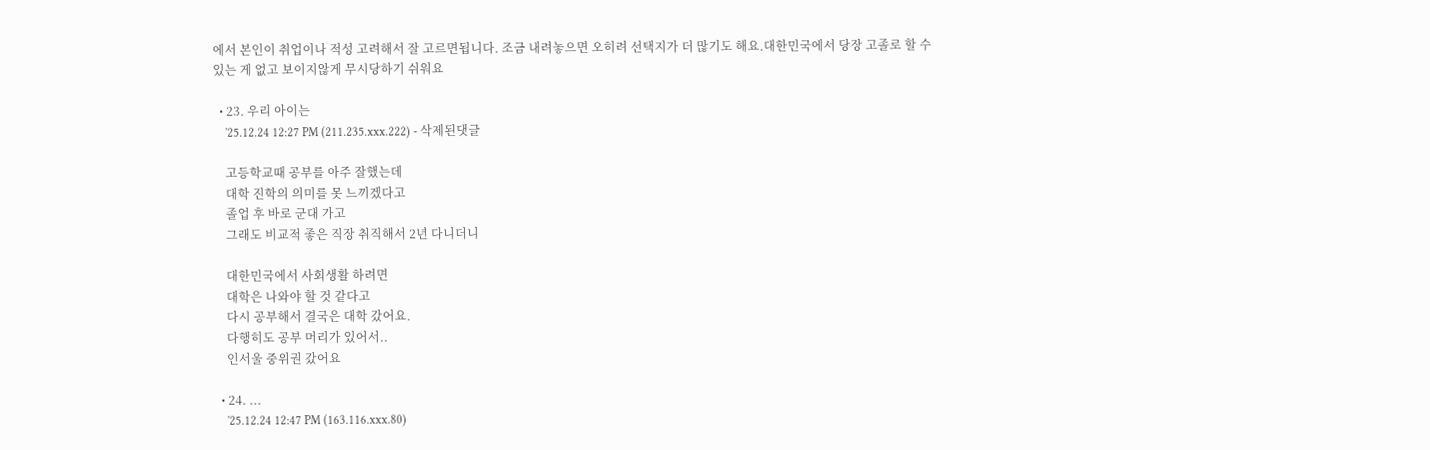에서 본인이 취업이나 적성 고려해서 잘 고르면됩니다. 조금 내려놓으면 오히려 선택지가 더 많기도 해요.대한민국에서 당장 고졸로 할 수 있는 게 없고 보이지않게 무시당하기 쉬워요

  • 23. 우리 아이는
    '25.12.24 12:27 PM (211.235.xxx.222) - 삭제된댓글

    고등학교때 공부를 아주 잘했는데
    대학 진학의 의미를 못 느끼겠다고
    졸업 후 바로 군대 가고
    그래도 비교적 좋은 직장 취직해서 2년 다니더니

    대한민국에서 사회생활 하려면
    대학은 나와야 할 것 같다고
    다시 공부해서 결국은 대학 갔어요.
    다행히도 공부 머리가 있어서..
    인서울 중위권 갔어요

  • 24. ...
    '25.12.24 12:47 PM (163.116.xxx.80)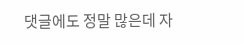댓글에도 정말 많은데 자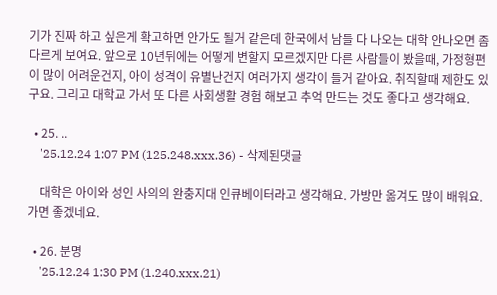기가 진짜 하고 싶은게 확고하면 안가도 될거 같은데 한국에서 남들 다 나오는 대학 안나오면 좀 다르게 보여요. 앞으로 10년뒤에는 어떻게 변할지 모르겠지만 다른 사람들이 봤을때, 가정형편이 많이 어려운건지, 아이 성격이 유별난건지 여러가지 생각이 들거 같아요. 취직할때 제한도 있구요. 그리고 대학교 가서 또 다른 사회생활 경험 해보고 추억 만드는 것도 좋다고 생각해요.

  • 25. ..
    '25.12.24 1:07 PM (125.248.xxx.36) - 삭제된댓글

    대학은 아이와 성인 사의의 완충지대 인큐베이터라고 생각해요. 가방만 옮겨도 많이 배워요. 가면 좋겠네요.

  • 26. 분명
    '25.12.24 1:30 PM (1.240.xxx.21)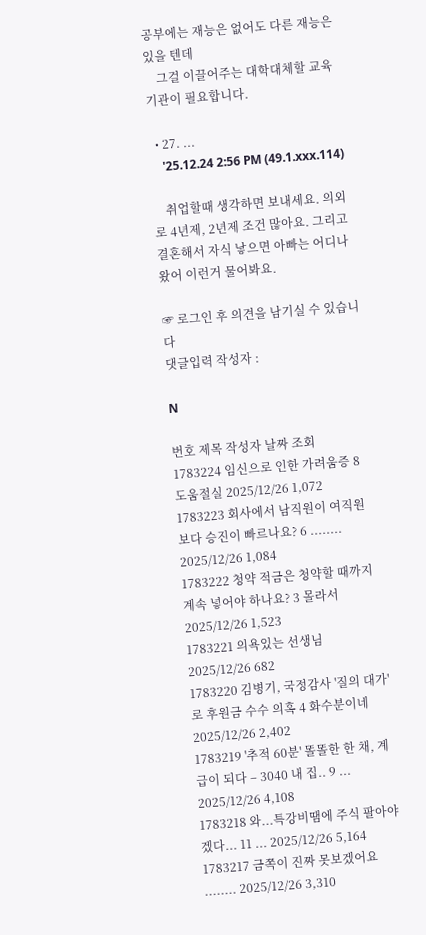공부에는 재능은 없어도 다른 재능은 있을 텐데
    그걸 이끌어주는 대학대체할 교육기관이 필요합니다.

  • 27. ...
    '25.12.24 2:56 PM (49.1.xxx.114)

    취업할때 생각하면 보내세요. 의외로 4년제, 2년제 조건 많아요. 그리고 결혼해서 자식 낳으면 아빠는 어디나왔어 이런거 물어봐요.

☞ 로그인 후 의견을 남기실 수 있습니다
댓글입력 작성자 :

N

번호 제목 작성자 날짜 조회
1783224 임신으로 인한 가려움증 8 도움절실 2025/12/26 1,072
1783223 회사에서 남직원이 여직원보다 승진이 빠르나요? 6 ........ 2025/12/26 1,084
1783222 청약 적금은 청약할 때까지 계속 넣어야 하나요? 3 몰라서 2025/12/26 1,523
1783221 의욕있는 선생님 2025/12/26 682
1783220 김병기, 국정감사 '질의 대가'로 후원금 수수 의혹 4 화수분이네 2025/12/26 2,402
1783219 '추적 60분' 똘똘한 한 채, 계급이 되다 – 3040 내 집.. 9 ... 2025/12/26 4,108
1783218 와...특강비땜에 주식 팔아야겠다... 11 ... 2025/12/26 5,164
1783217 금쪽이 진짜 못보겠어요 ........ 2025/12/26 3,310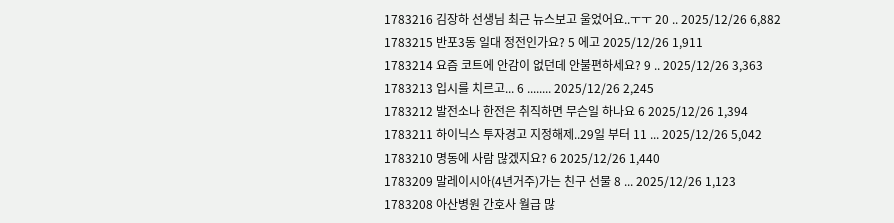1783216 김장하 선생님 최근 뉴스보고 울었어요..ㅜㅜ 20 .. 2025/12/26 6,882
1783215 반포3동 일대 정전인가요? 5 에고 2025/12/26 1,911
1783214 요즘 코트에 안감이 없던데 안불편하세요? 9 .. 2025/12/26 3,363
1783213 입시를 치르고... 6 ........ 2025/12/26 2,245
1783212 발전소나 한전은 취직하면 무슨일 하나요 6 2025/12/26 1,394
1783211 하이닉스 투자경고 지정해제..29일 부터 11 ... 2025/12/26 5,042
1783210 명동에 사람 많겠지요? 6 2025/12/26 1,440
1783209 말레이시아(4년거주)가는 친구 선물 8 ... 2025/12/26 1,123
1783208 아산병원 간호사 월급 많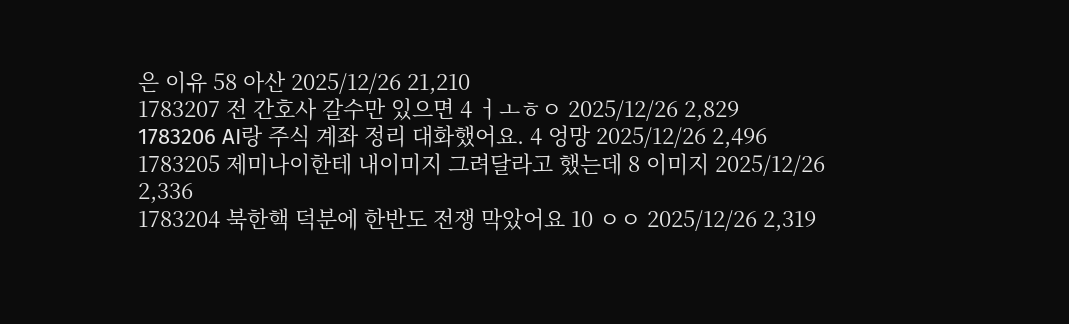은 이유 58 아산 2025/12/26 21,210
1783207 전 간호사 갈수만 있으면 4 ㅓㅗㅎㅇ 2025/12/26 2,829
1783206 AI랑 주식 계좌 정리 대화했어요. 4 엉망 2025/12/26 2,496
1783205 제미나이한테 내이미지 그려달라고 했는데 8 이미지 2025/12/26 2,336
1783204 북한핵 덕분에 한반도 전쟁 막았어요 10 ㅇㅇ 2025/12/26 2,319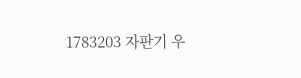1783203 자판기 우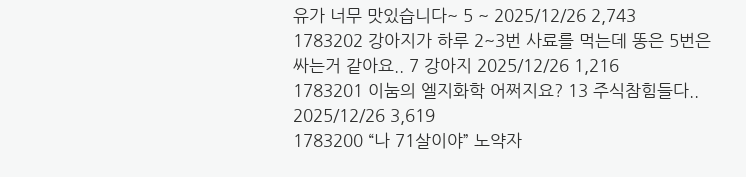유가 너무 맛있습니다~ 5 ~ 2025/12/26 2,743
1783202 강아지가 하루 2~3번 사료를 먹는데 똥은 5번은 싸는거 같아요.. 7 강아지 2025/12/26 1,216
1783201 이눔의 엘지화학 어쩌지요? 13 주식참힘들다.. 2025/12/26 3,619
1783200 “나 71살이야” 노약자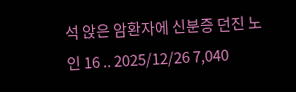석 앉은 암환자에 신분증 던진 노인 16 .. 2025/12/26 7,040